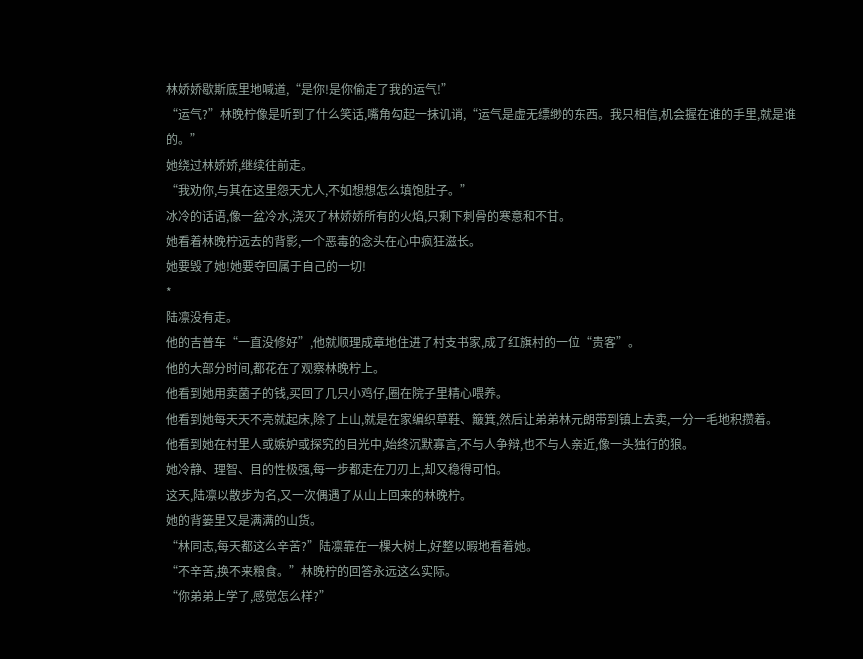林娇娇歇斯底里地喊道,“是你!是你偷走了我的运气!”
“运气?”林晚柠像是听到了什么笑话,嘴角勾起一抹讥诮,“运气是虚无缥缈的东西。我只相信,机会握在谁的手里,就是谁的。”
她绕过林娇娇,继续往前走。
“我劝你,与其在这里怨天尤人,不如想想怎么填饱肚子。”
冰冷的话语,像一盆冷水,浇灭了林娇娇所有的火焰,只剩下刺骨的寒意和不甘。
她看着林晚柠远去的背影,一个恶毒的念头在心中疯狂滋长。
她要毁了她!她要夺回属于自己的一切!
*
陆凛没有走。
他的吉普车“一直没修好”,他就顺理成章地住进了村支书家,成了红旗村的一位“贵客”。
他的大部分时间,都花在了观察林晚柠上。
他看到她用卖菌子的钱,买回了几只小鸡仔,圈在院子里精心喂养。
他看到她每天天不亮就起床,除了上山,就是在家编织草鞋、簸箕,然后让弟弟林元朗带到镇上去卖,一分一毛地积攒着。
他看到她在村里人或嫉妒或探究的目光中,始终沉默寡言,不与人争辩,也不与人亲近,像一头独行的狼。
她冷静、理智、目的性极强,每一步都走在刀刃上,却又稳得可怕。
这天,陆凛以散步为名,又一次偶遇了从山上回来的林晚柠。
她的背篓里又是满满的山货。
“林同志,每天都这么辛苦?”陆凛靠在一棵大树上,好整以暇地看着她。
“不辛苦,换不来粮食。”林晚柠的回答永远这么实际。
“你弟弟上学了,感觉怎么样?”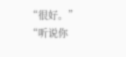“很好。”
“听说你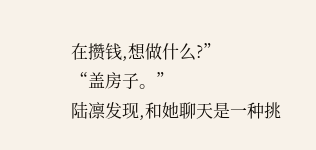在攒钱,想做什么?”
“盖房子。”
陆凛发现,和她聊天是一种挑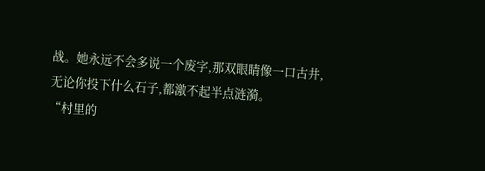战。她永远不会多说一个废字,那双眼睛像一口古井,无论你投下什么石子,都激不起半点涟漪。
“村里的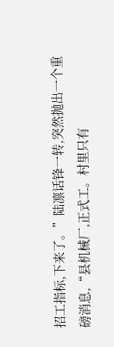招工指标,下来了。”陆凛话锋一转,突然抛出一个重磅消息,“县机械厂,正式工。村里只有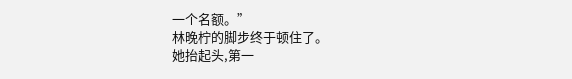一个名额。”
林晚柠的脚步终于顿住了。
她抬起头,第一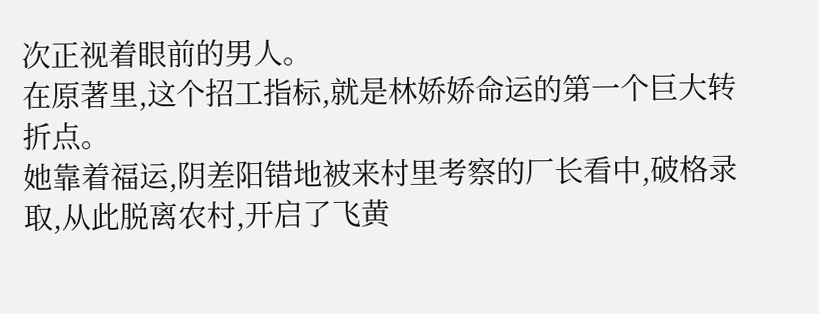次正视着眼前的男人。
在原著里,这个招工指标,就是林娇娇命运的第一个巨大转折点。
她靠着福运,阴差阳错地被来村里考察的厂长看中,破格录取,从此脱离农村,开启了飞黄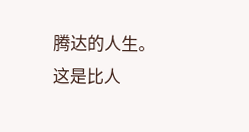腾达的人生。
这是比人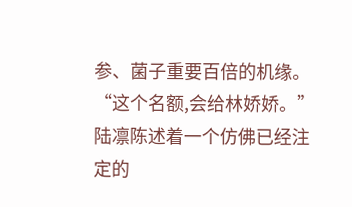参、菌子重要百倍的机缘。
“这个名额,会给林娇娇。”陆凛陈述着一个仿佛已经注定的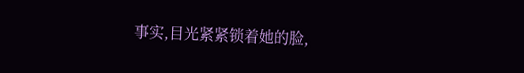事实,目光紧紧锁着她的脸,